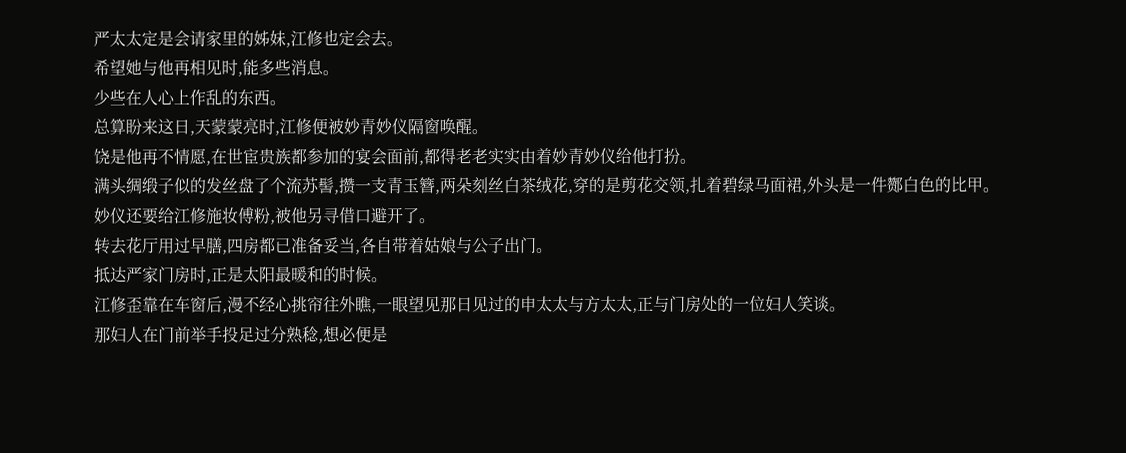严太太定是会请家里的姊妹,江修也定会去。
希望她与他再相见时,能多些消息。
少些在人心上作乱的东西。
总算盼来这日,天蒙蒙亮时,江修便被妙青妙仪隔窗唤醒。
饶是他再不情愿,在世宦贵族都参加的宴会面前,都得老老实实由着妙青妙仪给他打扮。
满头绸缎子似的发丝盘了个流苏髻,攒一支青玉簪,两朵刻丝白茶绒花,穿的是剪花交领,扎着碧绿马面裙,外头是一件酂白色的比甲。
妙仪还要给江修施妆傅粉,被他另寻借口避开了。
转去花厅用过早膳,四房都已准备妥当,各自带着姑娘与公子出门。
抵达严家门房时,正是太阳最暖和的时候。
江修歪靠在车窗后,漫不经心挑帘往外瞧,一眼望见那日见过的申太太与方太太,正与门房处的一位妇人笑谈。
那妇人在门前举手投足过分熟稔,想必便是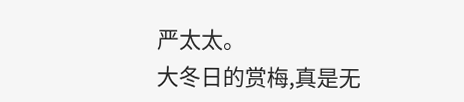严太太。
大冬日的赏梅,真是无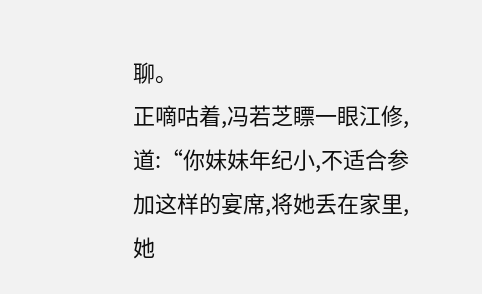聊。
正嘀咕着,冯若芝瞟一眼江修,道:“你妹妹年纪小,不适合参加这样的宴席,将她丢在家里,她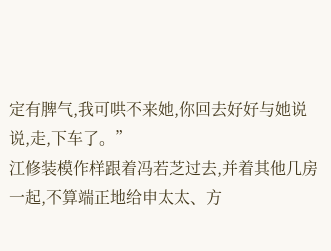定有脾气,我可哄不来她,你回去好好与她说说,走,下车了。”
江修装模作样跟着冯若芝过去,并着其他几房一起,不算端正地给申太太、方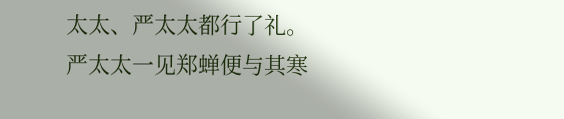太太、严太太都行了礼。
严太太一见郑蝉便与其寒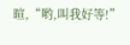暄,“哟,叫我好等!”